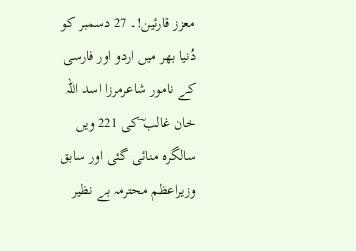معزز قارئین!۔ 27 دسمبر کو دُنیا بھر میں اردو اور فارسی کے نامور شاعرمرزا اسد اللہ خان غالب ؔکی 221 ویں سالگرہ منائی گئی اور سابق وزیراعظم محترمہ بے نظیر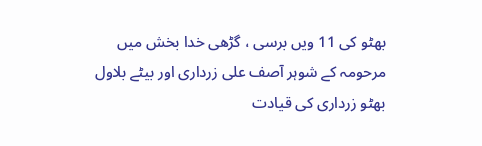بھٹو کی 11 ویں برسی ، گڑھی خدا بخش میں مرحومہ کے شوہر آصف علی زرداری اور بیٹے بلاول بھٹو زرداری کی قیادت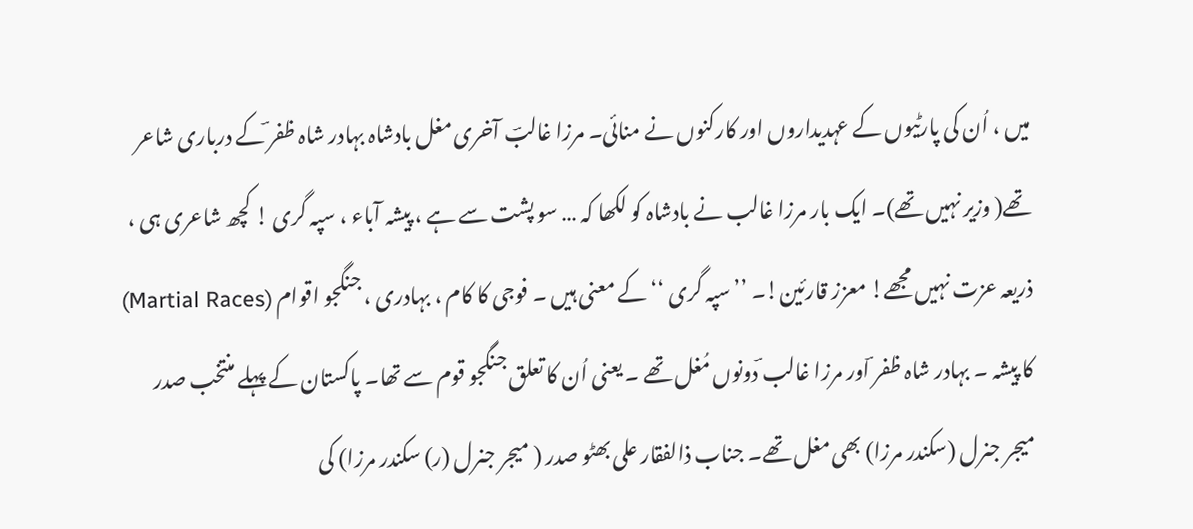میں ، اُن کی پارٹیوں کے عہدیداروں اور کارکنوں نے منائی۔ مرزا غالبؔ آخری مغل بادشاہ بہادر شاہ ظفر ؔکے درباری شاعر تھے( وزیر نہیں تھے)۔ ایک بار مرزا غالب نے بادشاہ کو لکھا کہ … سو پشت سے ہے ، پیشہ آباء ، سپہ گری ! کچھ شاعری ہی ، ذریعہ عزت نہیں مجھے! معزز قارئین!۔ ’’سپہ گری ‘‘ کے معنی ہیں ۔ فوجی کا کام ، بہادری ، جنگجو اقوام (Martial Races) کا پیشہ ۔ بہادر شاہ ظفر ؔاور مرزا غالب ؔدونوں مُغل تھے ۔ یعنی اُن کا تعلق جنگجو قوم سے تھا۔ پاکستان کے پہلے منتخب صدر میجر جنرل (سکندر مرزا) بھی مغل تھے۔ جناب ذالفقار علی بھٹو صدر ( میجر جنرل (ر) سکندر مرزا) کی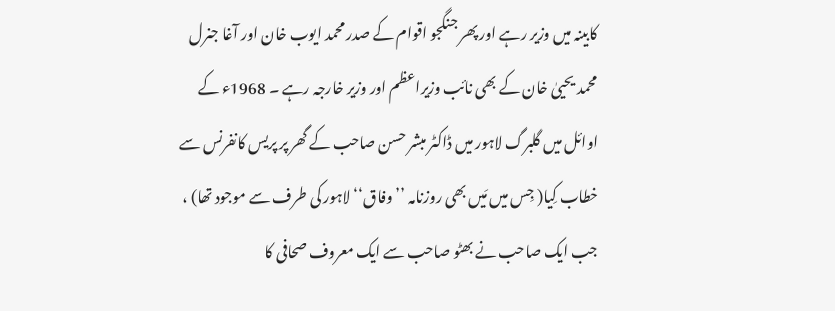کابینہ میں وزیر رہے اور پھر جنگجو اقوام کے صدر محمد ایوب خان اور آغا جنرل محمد یحییٰ خان کے بھی نائب وزیراعظم اور وزیر خارجہ رہے ۔ 1968ء کے اوائل میں گلبرگ لاہور میں ڈاکٹر مبشر حسن صاحب کے گھر پر پریس کانفرنس سے خطاب کِیا( جِس میں مَیں بھی روزنامہ ’’ وفاق‘‘ لاہور کی طرف سے موجود تھا) ، جب ایک صاحب نے بھٹو صاحب سے ایک معروف صحافی کا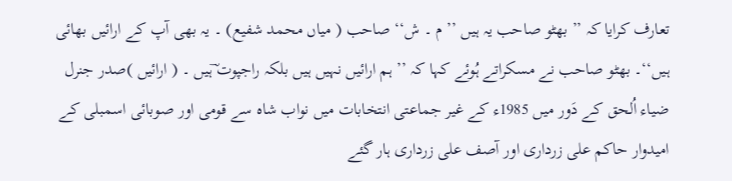تعارف کرایا کہ ’’ بھٹو صاحب یہ ہیں ’’ م ۔ ش‘‘ صاحب ( میاں محمد شفیع) ۔ یہ بھی آپ کے ارائیں بھائی ہیں‘‘۔ بھٹو صاحب نے مسکراتے ہُوئے کہا کہ ’’ ہم ارائیں نہیں ہیں بلکہ راجپوت ؔہیں ۔ ( ارائیں )صدر جنرل ضیاء اُلحق کے دَور میں 1985ء کے غیر جماعتی انتخابات میں نواب شاہ سے قومی اور صوبائی اسمبلی کے امیدوار حاکم علی زرداری اور آصف علی زرداری ہار گئے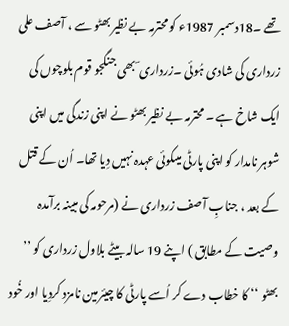تھے ۔18دسمبر 1987ء کو محترمہ بے نظیر بھٹو سے ، آصف علی زرداری کی شادی ہُوئی ۔زرداری ؔ بھی جنگجو قوم بلوچوں کی ایک شاخ ہے ۔ محترمہ بے نظیر بھٹو نے اپنی زندگی میں اپنی شوہر نامدار کو اپنی پارٹی میںکوئی عہدہ نہیں دِیا تھا۔ اُن کے قتل کے بعد ، جنابِ آصف زرداری نے (مرحومہ کی مبینہ برآمدہ وصیت کے مطابق ) اپنے 19 سالہ بیٹے بلاول زرداری کو ’’ بھٹو ‘‘ کا خطاب دے کر اُسے پارٹی کا چیئرمین نامزد کردِیا اور خُود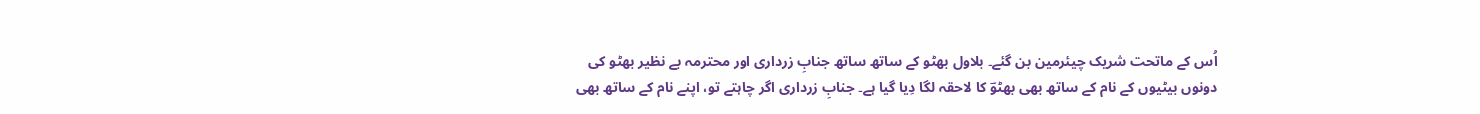اُس کے ماتحت شریک چیئرمین بن گئے۔ بلاول بھٹو کے ساتھ ساتھ جنابِ زرداری اور محترمہ بے نظیر بھٹو کی دونوں بیٹیوں کے نام کے ساتھ بھی بھٹوؔ کا لاحقہ لگا دِیا گیا ہے۔ جنابِ زرداری اگر چاہتے تو، اپنے نام کے ساتھ بھی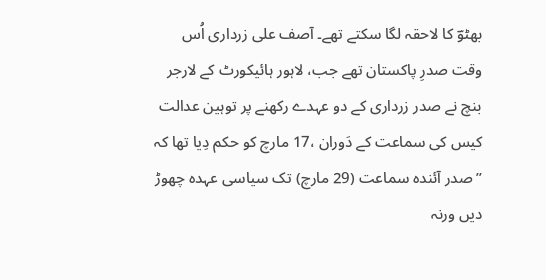بھٹوؔ کا لاحقہ لگا سکتے تھے۔ آصف علی زرداری اُس وقت صدرِ پاکستان تھے جب، لاہور ہائیکورٹ کے لارجر بنچ نے صدر زرداری کے دو عہدے رکھنے پر توہین عدالت کیس کی سماعت کے دَوران ،17 مارچ کو حکم دِیا تھا کہ ’’ صدر آئندہ سماعت (29 مارچ) تک سیاسی عہدہ چھوڑ دیں ورنہ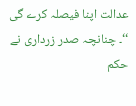عدالت اپنا فیصلہ کرے گی ‘‘۔ چنانچہ صدر زرداری نے حکم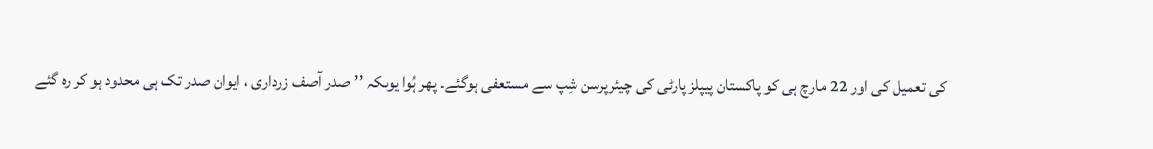کی تعمیل کی اور 22 مارچ ہی کو پاکستان پیپلز پارٹی کی چیئرپرسن شِپ سے مستعفی ہوگئے۔ پھر ہُوا یوںکہ ’’ صدر آصف زرداری ، ایوان صدر تک ہی محدود ہو کر رہ گئے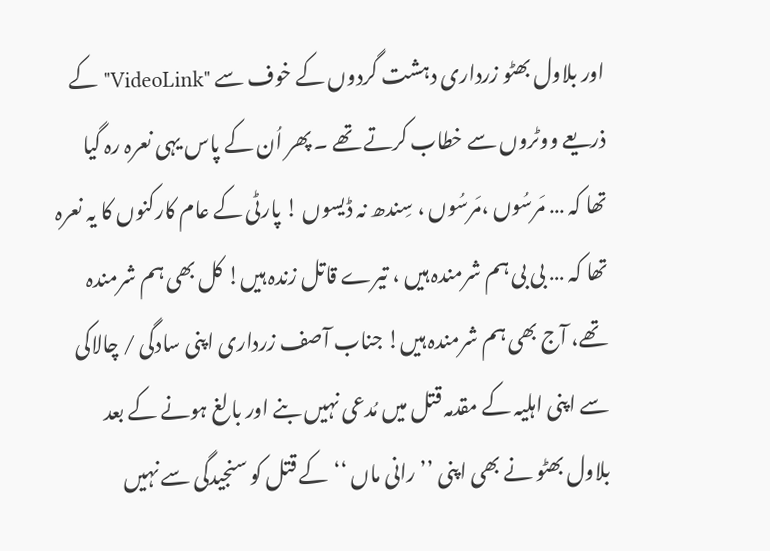اور بلاول بھٹو زرداری دہشت گردوں کے خوف سے "VideoLink" کے ذریعے ووٹروں سے خطاب کرتے تھے ۔ پھر اُن کے پاس یہی نعرہ رہ گیا تھا کہ … مَرسُوں ،مَرسُوں ، سِندھ نہ ڈیسوں ! پارٹی کے عام کارکنوں کا یہ نعرہ تھا کہ … بی بی ہم شرمندہ ہیں ، تیرے قاتل زندہ ہیں! کل بھی ہم شرمندہ تھے، آج بھی ہم شرمندہ ہیں! جناب آصف زرداری اپنی سادگی / چالاکی سے اپنی اہلیہ کے مقدمہ قتل میں مُدعی نہیں بنے اور بالغ ہونے کے بعد بلاول بھٹو نے بھی اپنی ’’رانی ماں ‘‘کے قتل کو سنجیدگی سے نہیں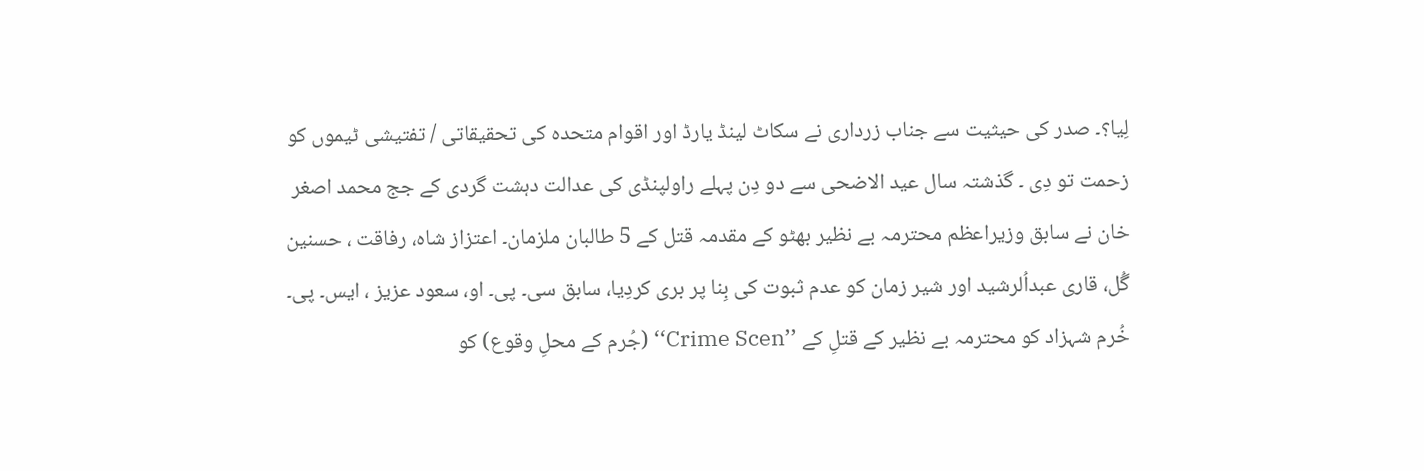لِیا؟۔ صدر کی حیثیت سے جناب زرداری نے سکاٹ لینڈ یارڈ اور اقوام متحدہ کی تحقیقاتی / تفتیشی ٹیموں کو زحمت تو دِی ۔ گذشتہ سال عید الاضحی سے دو دِن پہلے راولپنڈی کی عدالت دہشت گردی کے جج محمد اصغر خان نے سابق وزیراعظم محترمہ بے نظیر بھٹو کے مقدمہ قتل کے 5 طالبان ملزمان۔ اعتزاز شاہ، رفاقت ، حسنین گُل، قاری عبداُلرشید اور شیر زمان کو عدم ثبوت کی بِنا پر بری کردِیا، سابق سی۔ پی۔ او، سعود عزیز ، ایس۔ پی۔ خُرم شہزاد کو محترمہ بے نظیر کے قتلِ کے ’’Crime Scen‘‘ (جُرم کے محلِ وقوع) کو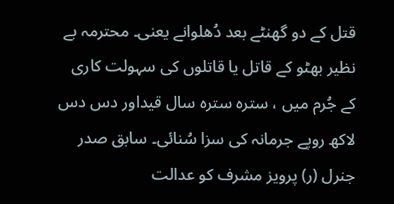قتل کے دو گھنٹے بعد دُھلوانے یعنی۔ محترمہ بے نظیر بھٹو کے قاتل یا قاتلوں کی سہولت کاری کے جُرم میں ، سترہ سترہ سال قیداور دس دس لاکھ روپے جرمانہ کی سزا سُنائی۔ سابق صدر جنرل (ر) پرویز مشرف کو عدالت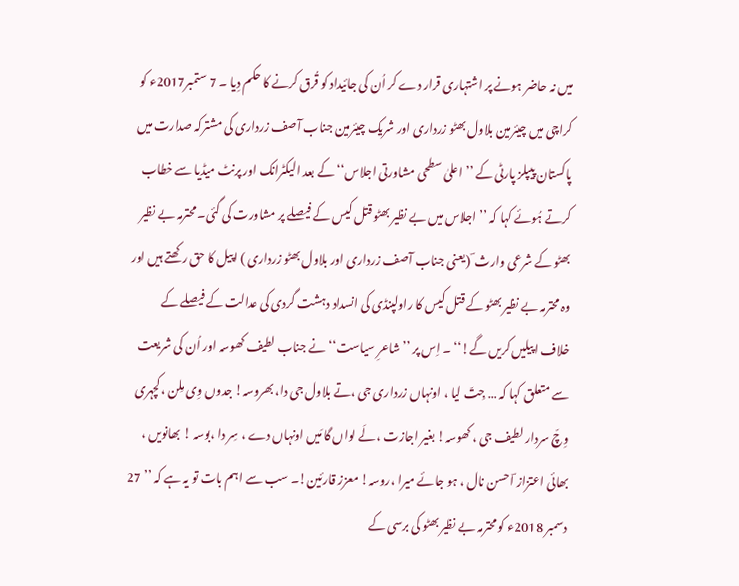میں نہ حاضر ہونے پر اشتہاری قرار دے کر اُن کی جائیداد کو قُرق کرنے کا حکم دِیا ۔ 7 ستمبر2017ء کو کراچی میں چیئرمین بلاول بھٹو زرداری اور شریک چیئرمین جناب آصف زرداری کی مشترکہ صدارت میں پاکستان پیپلز پارٹی کے ’’ اعلیٰ سطحی مشاورتی اجلاس‘‘ کے بعد الیکٹرانک اور پرنٹ میڈیا سے خطاب کرتے ہُوئے کہا کہ ’’ اجلاس میں بے نظیر بھٹو قتل کیس کے فیصلے پر مشاورت کی گئی۔ محترمہ بے نظیر بھٹو کے شرعی وارث ؔ (یعنی جناب آصف زرداری اور بلاول بھٹو زرداری ) اپیل کا حق رکھتے ہیں اور وہ محترمہ بے نظیر بھٹو کے قتل کیس کا راولپنڈی کی انسداد دہشت گردی کی عدالت کے فیصلے کے خلاف اپیلیں کریں گے!‘‘ ۔ اِس پر ’’ شاعرِ سیاست‘‘ نے جناب لطیف کھوسہ اور اُن کی شریعت سے متعلق کہا کہ … جِتّ لیا ، اونہاں زرداری جی ،تے بلاول جی دا، بھروسہ! جدوں وِی مِلن ، کچہری وِچّ سردار لطیف جی ، کھوسہ! بغیر اجازت ، لَے لواں گا مَیں اونہاں دے ، سِر دا ،بوسہ ! بھانویں ، بھائی اعتزاز ؔاحسن نال ، ہو جائے میرا ،روسہ! معزز قارئین!۔ سب سے اہم بات تو یہ ہے کہ ’’ 27 دسمبر 2018ء کو محترمہ بے نظیر بھٹو کی برسی کے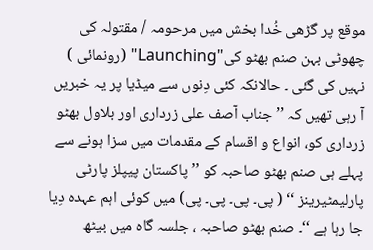موقع پر گڑھی خُدا بخش میں مرحومہ / مقتولہ کی چھوٹی بہن صنم بھٹو کی"Launching" (رونمائی ) نہیں کی گئی ۔ حالانکہ کئی دِنوں سے میڈیا پر یہ خبریں آ رہی تھیں کہ ’’ جناب آصف علی زرداری اور بلاول بھٹو زرداری کو، انواع و اقسام کے مقدمات میں سزا ہونے سے پہلے ہی صنم بھٹو صاحبہ کو ’’ پاکستان پیپلز پارٹی پارلیمٹیرینز ‘‘ ( پی۔ پی۔ پی۔ پی) میں کوئی اہم عہدہ دِیا جا رہا ہے ‘‘۔ صنم بھٹو صاحبہ ، جلسہ گاہ میں بیٹھ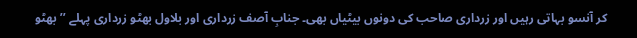کر آنسو بہاتی رہیں اور زرداری صاحب کی دونوں بیٹیاں بھی۔ جنابِ آصف زرداری اور بلاول بھٹو زرداری پہلے ’’ بھٹو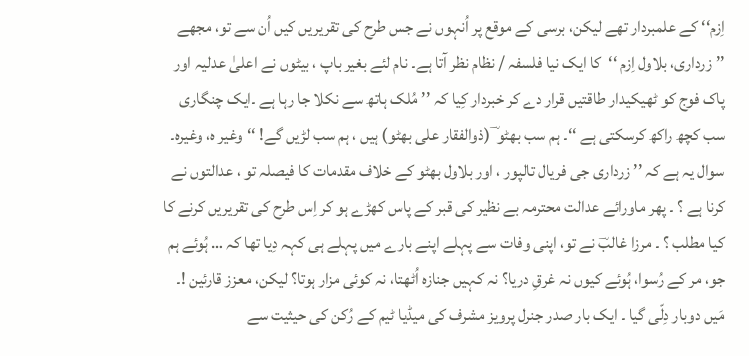اِزم‘‘ کے علمبردار تھے لیکن، برسی کے موقع پر اُنہوں نے جس طرح کی تقریریں کیں اُن سے تو، مجھے ’’زرداری، بلاول اِزم ‘‘کا ایک نیا فلسفہ / نظام نظر آتا ہے۔ نام لئے بغیر باپ ، بیٹوں نے اعلیٰ عدلیہ اور پاک فوج کو ٹھیکیدار طاقتیں قرار دے کر خبردار کِیا کہ ’’ مُلک ہاتھ سے نکلا جا رہا ہے ۔ایک چنگاری سب کچھ راکھ کرسکتی ہے ‘‘۔ ہم سب بھٹو ؔ (ذوالفقار علی بھٹو) ہیں ، ہم سب لڑیں گے! ‘‘وغیر ہ، وغیرہ۔ سوال یہ ہے کہ ’’ زرداری جی فریال تالپور ، اور بلاول بھٹو کے خلاف مقدمات کا فیصلہ تو ، عدالتوں نے کرنا ہے ؟ ۔ پھر ماورائے عدالت محترمہ بے نظیر کی قبر کے پاس کھڑے ہو کر اِس طرح کی تقریریں کرنے کا کیا مطلب ؟ ۔ مرزا غالبؔ نے تو، اپنی وفات سے پہلے اپنے بارے میں پہلے ہی کہہ دِیا تھا کہ … ہُوئے ہم جو، مر کے رُسوا، ہُوئے کیوں نہ غرقِ دریا؟ نہ کہیں جنازہ اُٹھتا، نہ کوئی مزار ہوتا؟ لیکن، معزز قارئین !۔ مَیں دوبار دِلّی گیا ۔ ایک بار صدر جنرل پرویز مشرف کی میڈیا ٹیم کے رُکن کی حیثیت سے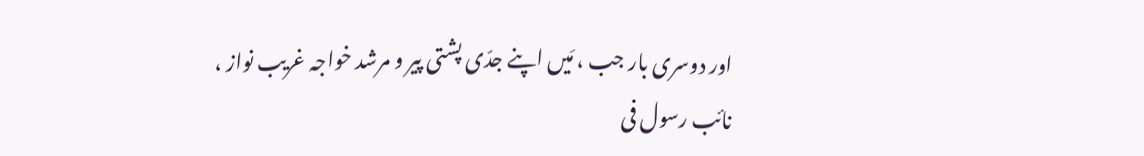اور دوسری بار جب ، مَیں اپنے جدّی پشتی پیر و مرشد خواجہ غریب نواز ، نائب رسول فی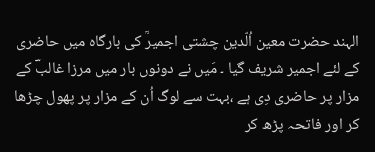الہند حضرت معین اُلّدین چشتی اجمیرؒ کی بارگاہ میں حاضری کے لئے اجمیر شریف گیا ۔ مَیں نے دونوں بار میں مرزا غالبؔ کے مزار پر حاضری دِی ہے ،بہت سے لوگ اُن کے مزار پر پھول چڑھا کر اور فاتحہ پڑھ کر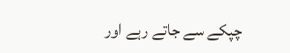چپکے سے جاتے رہے اور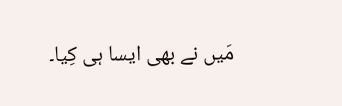مَیں نے بھی ایسا ہی کِیا۔